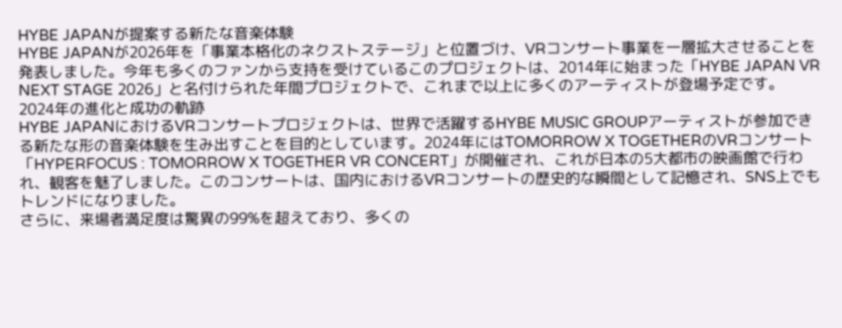HYBE JAPANが提案する新たな音楽体験
HYBE JAPANが2026年を「事業本格化のネクストステージ」と位置づけ、VRコンサート事業を一層拡大させることを発表しました。今年も多くのファンから支持を受けているこのプロジェクトは、2014年に始まった「HYBE JAPAN VR NEXT STAGE 2026」と名付けられた年間プロジェクトで、これまで以上に多くのアーティストが登場予定です。
2024年の進化と成功の軌跡
HYBE JAPANにおけるVRコンサートプロジェクトは、世界で活躍するHYBE MUSIC GROUPアーティストが参加できる新たな形の音楽体験を生み出すことを目的としています。2024年にはTOMORROW X TOGETHERのVRコンサート「HYPERFOCUS : TOMORROW X TOGETHER VR CONCERT」が開催され、これが日本の5大都市の映画館で行われ、観客を魅了しました。このコンサートは、国内におけるVRコンサートの歴史的な瞬間として記憶され、SNS上でもトレンドになりました。
さらに、来場者満足度は驚異の99%を超えており、多くの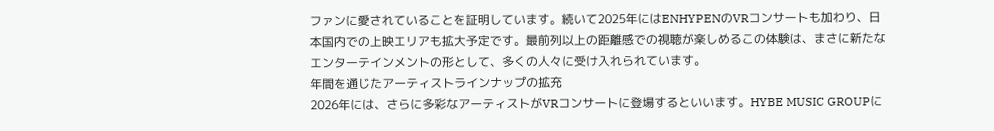ファンに愛されていることを証明しています。続いて2025年にはENHYPENのVRコンサートも加わり、日本国内での上映エリアも拡大予定です。最前列以上の距離感での視聴が楽しめるこの体験は、まさに新たなエンターテインメントの形として、多くの人々に受け入れられています。
年間を通じたアーティストラインナップの拡充
2026年には、さらに多彩なアーティストがVRコンサートに登場するといいます。HYBE MUSIC GROUPに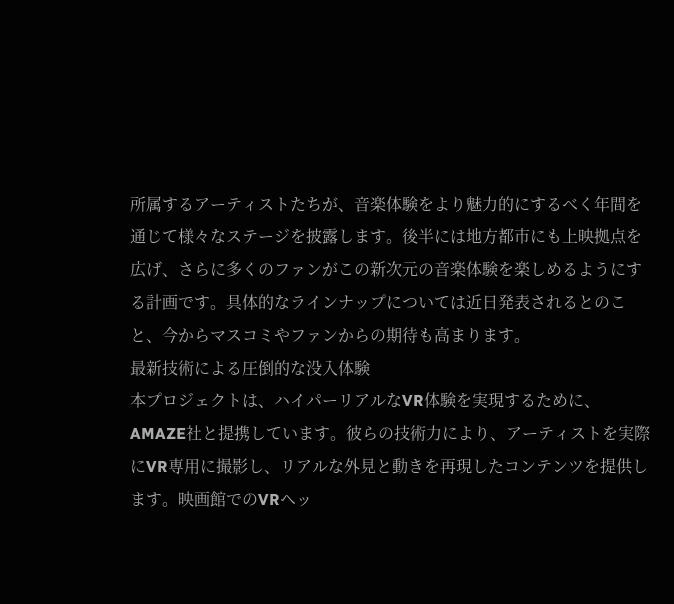所属するアーティストたちが、音楽体験をより魅力的にするべく年間を通じて様々なステージを披露します。後半には地方都市にも上映拠点を広げ、さらに多くのファンがこの新次元の音楽体験を楽しめるようにする計画です。具体的なラインナップについては近日発表されるとのこと、今からマスコミやファンからの期待も高まります。
最新技術による圧倒的な没入体験
本プロジェクトは、ハイパーリアルなVR体験を実現するために、AMAZE社と提携しています。彼らの技術力により、アーティストを実際にVR専用に撮影し、リアルな外見と動きを再現したコンテンツを提供します。映画館でのVRヘッ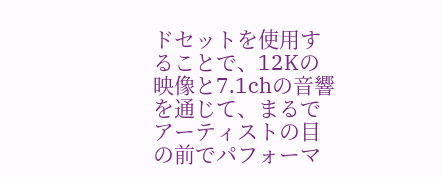ドセットを使用することで、12Kの映像と7.1chの音響を通じて、まるでアーティストの目の前でパフォーマ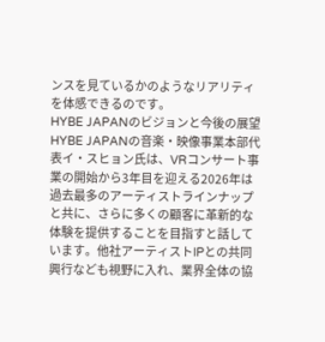ンスを見ているかのようなリアリティを体感できるのです。
HYBE JAPANのビジョンと今後の展望
HYBE JAPANの音楽・映像事業本部代表イ・スヒョン氏は、VRコンサート事業の開始から3年目を迎える2026年は過去最多のアーティストラインナップと共に、さらに多くの顧客に革新的な体験を提供することを目指すと話しています。他社アーティストIPとの共同興行なども視野に入れ、業界全体の協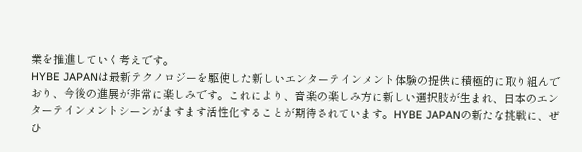業を推進していく考えです。
HYBE JAPANは最新テクノロジーを駆使した新しいエンターテインメント体験の提供に積極的に取り組んでおり、今後の進展が非常に楽しみです。これにより、音楽の楽しみ方に新しい選択肢が生まれ、日本のエンターテインメントシーンがますます活性化することが期待されています。HYBE JAPANの新たな挑戦に、ぜひ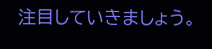注目していきましょう。